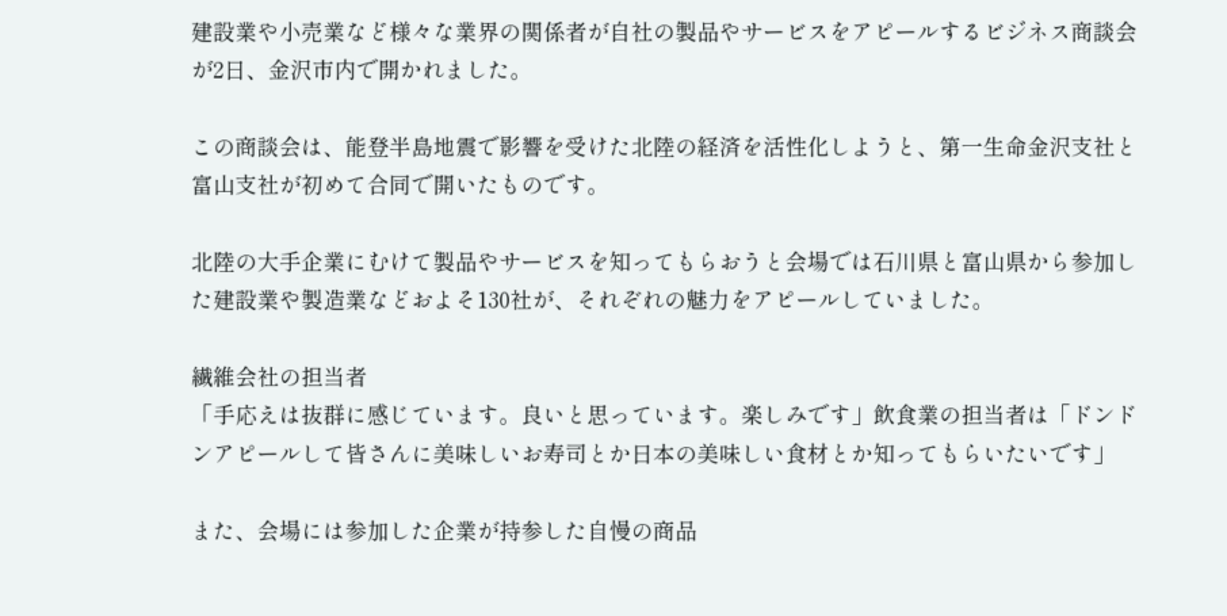建設業や小売業など様々な業界の関係者が自社の製品やサービスをアピールするビジネス商談会が2日、金沢市内で開かれました。

この商談会は、能登半島地震で影響を受けた北陸の経済を活性化しようと、第一生命金沢支社と富山支社が初めて合同で開いたものです。

北陸の大手企業にむけて製品やサービスを知ってもらおうと会場では石川県と富山県から参加した建設業や製造業などおよそ130社が、それぞれの魅力をアピールしていました。

繊維会社の担当者
「手応えは抜群に感じています。良いと思っています。楽しみです」飲食業の担当者は「ドンドンアピールして皆さんに美味しいお寿司とか日本の美味しい食材とか知ってもらいたいです」

また、会場には参加した企業が持参した自慢の商品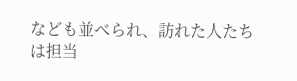なども並べられ、訪れた人たちは担当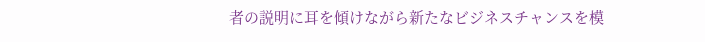者の説明に耳を傾けながら新たなビジネスチャンスを模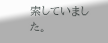索していました。